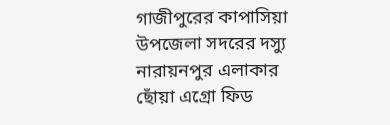গাজীপুরের কাপাসিয়া উপজেলা সদরের দস্যু নারায়নপুর এলাকার ছোঁয়া এগ্রো ফিড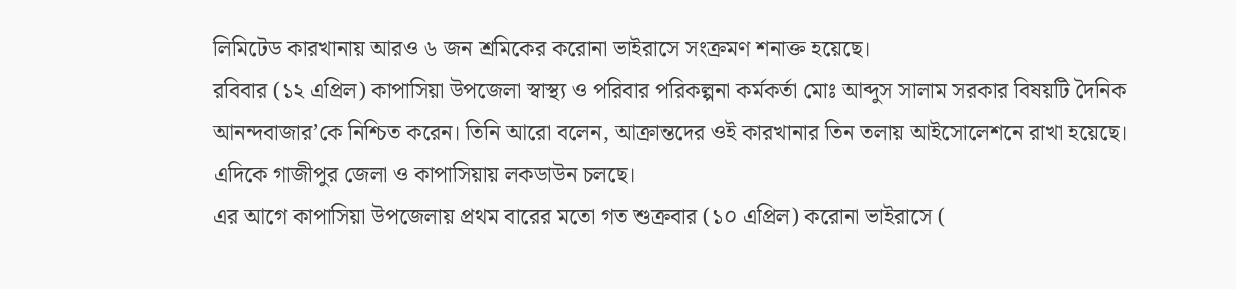লিমিটেড কারখানায় আরও ৬ জন শ্রমিকের করোনা ভাইরাসে সংক্রমণ শনাক্ত হয়েছে।
রবিবার (১২ এপ্রিল) কাপাসিয়া উপজেলা স্বাস্থ্য ও পরিবার পরিকল্পনা কর্মকর্তা মোঃ আব্দুস সালাম সরকার বিষয়টি দৈনিক আনন্দবাজার’কে নিশ্চিত করেন। তিনি আরো বলেন, আক্রান্তদের ওই কারখানার তিন তলায় আইসোলেশনে রাখা হয়েছে। এদিকে গাজীপুর জেলা ও কাপাসিয়ায় লকডাউন চলছে।
এর আগে কাপাসিয়া উপজেলায় প্রথম বারের মতো গত শুক্রবার (১০ এপ্রিল) করোনা ভাইরাসে (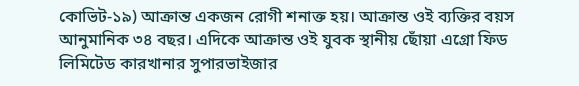কোভিট-১৯) আক্রান্ত একজন রোগী শনাক্ত হয়। আক্রান্ত ওই ব্যক্তির বয়স আনুমানিক ৩৪ বছর। এদিকে আক্রান্ত ওই যুবক স্থানীয় ছোঁয়া এগ্রো ফিড লিমিটেড কারখানার সুপারভাইজার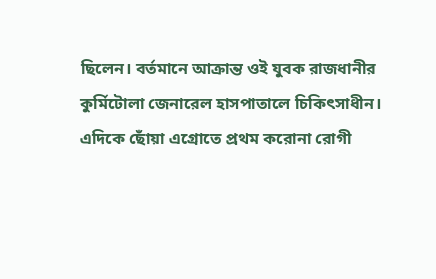ছিলেন। বর্তমানে আক্রান্ত ওই যুবক রাজধানীর কুর্মিটোলা জেনারেল হাসপাতালে চিকিৎসাধীন।
এদিকে ছোঁয়া এগ্রোতে প্রথম করোনা রোগী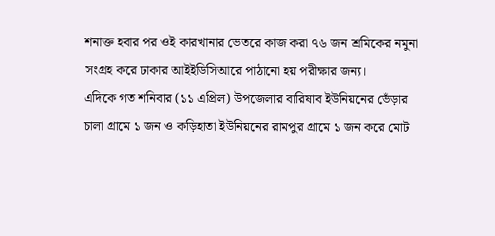শনাক্ত হবার পর ওই কারখানার ভেতরে কাজ করা ৭৬ জন শ্রমিকের নমুনা সংগ্রহ করে ঢাকার আইইডিসিআরে পাঠানো হয় পরীক্ষার জন্য।
এদিকে গত শনিবার (১১ এপ্রিল) উপজেলার বারিষাব ইউনিয়নের ভেঁড়ার চালা গ্রামে ১ জন ও কড়িহাতা ইউনিয়নের রামপুর গ্রামে ১ জন করে মোট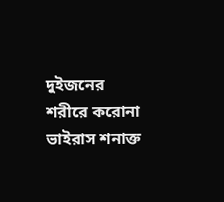দুইজনের শরীরে করোনা ভাইরাস শনাক্ত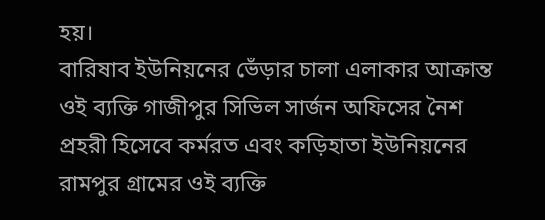হয়।
বারিষাব ইউনিয়নের ভেঁড়ার চালা এলাকার আক্রান্ত ওই ব্যক্তি গাজীপুর সিভিল সার্জন অফিসের নৈশ প্রহরী হিসেবে কর্মরত এবং কড়িহাতা ইউনিয়নের রামপুর গ্রামের ওই ব্যক্তি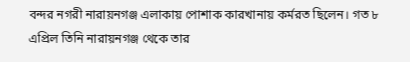বন্দর নগরী নারায়নগঞ্জ এলাকায় পোশাক কারখানায় কর্মরত ছিলেন। গত ৮ এপ্রিল তিনি নারায়নগঞ্জ থেকে তার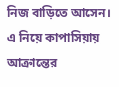নিজ বাড়িতে আসেন। এ নিয়ে কাপাসিয়ায় আক্রান্তের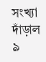সংখ্যা দাঁড়াল ৯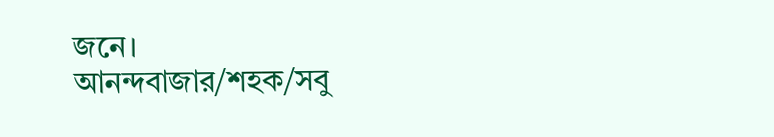জনে।
আনন্দবাজার/শহক/সবু